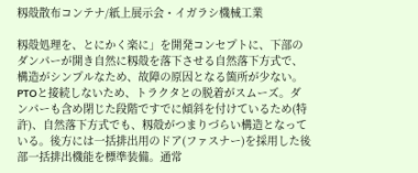籾殻散布コンテナ/紙上展示会・イガラシ機械工業

籾殻処理を、とにかく楽に」を開発コンセプトに、下部のダンパーが開き自然に籾殻を落下させる自然落下方式で、構造がシンプルなため、故障の原因となる箇所が少ない。
PTOと接続しないため、トラクタとの脱着がスムーズ。ダンパーも含め閉じた段階ですでに傾斜を付けているため(特許)、自然落下方式でも、籾殻がつまりづらい構造となっている。後方には一括排出用のドア(ファスナー)を採用した後部一括排出機能を標準装備。通常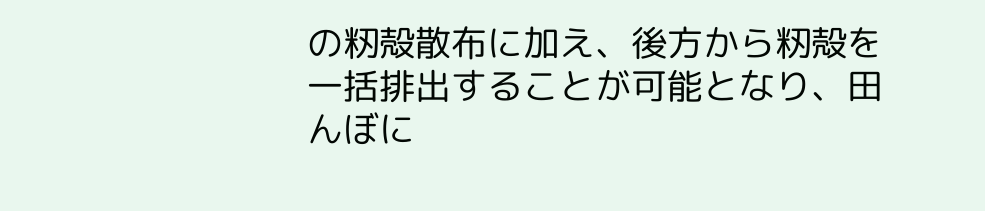の籾殻散布に加え、後方から籾殻を一括排出することが可能となり、田んぼに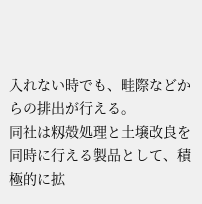入れない時でも、畦際などからの排出が行える。
同社は籾殻処理と土壌改良を同時に行える製品として、積極的に拡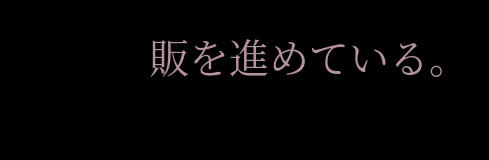販を進めている。